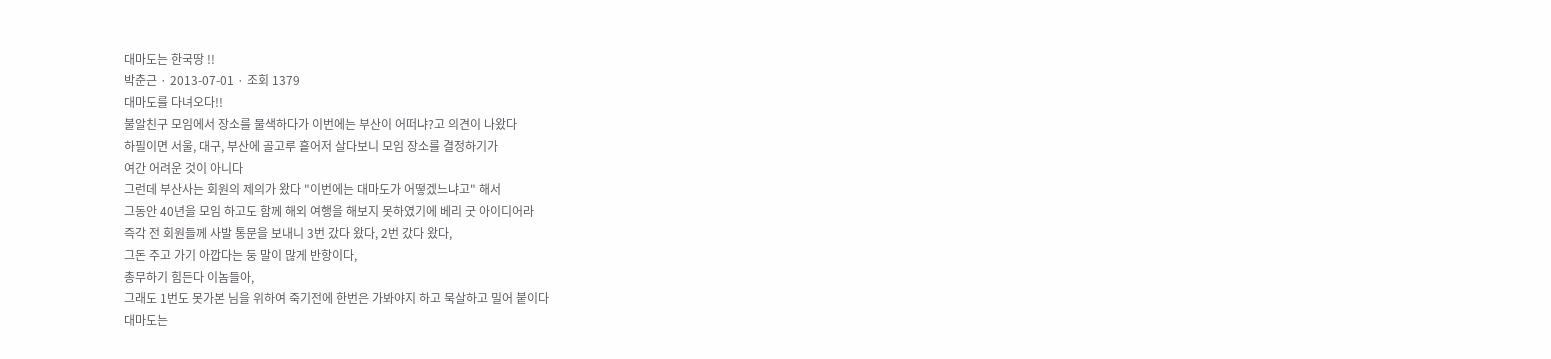대마도는 한국땅 !!
박춘근 · 2013-07-01 · 조회 1379
대마도를 다녀오다!!
불알친구 모임에서 장소를 물색하다가 이번에는 부산이 어떠냐?고 의견이 나왔다
하필이면 서울, 대구, 부산에 골고루 흩어저 살다보니 모임 장소를 결정하기가
여간 어려운 것이 아니다
그런데 부산사는 회원의 제의가 왔다 "이번에는 대마도가 어떻겠느냐고" 해서
그동안 40년을 모임 하고도 함께 해외 여행을 해보지 못하였기에 베리 굿 아이디어라
즉각 전 회원들께 사발 통문을 보내니 3번 갔다 왔다, 2번 갔다 왔다,
그돈 주고 가기 아깝다는 둥 말이 많게 반항이다,
총무하기 힘든다 이놈들아,
그래도 1번도 못가본 님을 위하여 죽기전에 한번은 가봐야지 하고 묵살하고 밀어 붙이다
대마도는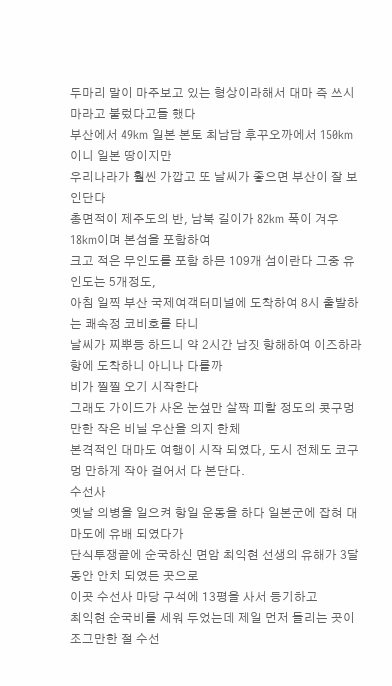두마리 말이 마주보고 있는 형상이라해서 대마 즉 쓰시마라고 불렀다고들 했다
부산에서 49km 일본 본토 최남담 후꾸오까에서 150km 이니 일본 땅이지만
우리나라가 훨씬 가깝고 또 날씨가 좋으면 부산이 잘 보인단다
총면적이 제주도의 반, 남북 길이가 82km 폭이 겨우18km이며 본섬을 포함하여
크고 적은 무인도를 포함 하믄 109개 섬이란다 그중 유인도는 5개정도,
아침 일찍 부산 국제여객터미널에 도착하여 8시 출발하는 쾌속정 코비호를 타니
날씨가 찌뿌등 하드니 약 2시간 남짓 항해하여 이즈하라항에 도착하니 아니나 다를까
비가 찔찔 오기 시작한다
그래도 가이드가 사온 눈섶만 살짝 피할 정도의 콧구멍 만한 작은 비닐 우산을 의지 한체
본격적인 대마도 여행이 시작 되였다, 도시 전체도 코구멍 만하게 작아 걸어서 다 본단다.
수선사
옛날 의병을 일으켜 항일 운동을 하다 일본군에 잡혀 대마도에 유배 되였다가
단식투쟁끝에 순국하신 면암 최익현 선생의 유해가 3달 동안 안치 되였든 곳으로
이곳 수선사 마당 구석에 13평을 사서 등기하고
최익현 순국비를 세워 두었는데 제일 먼저 들리는 곳이 조그만한 절 수선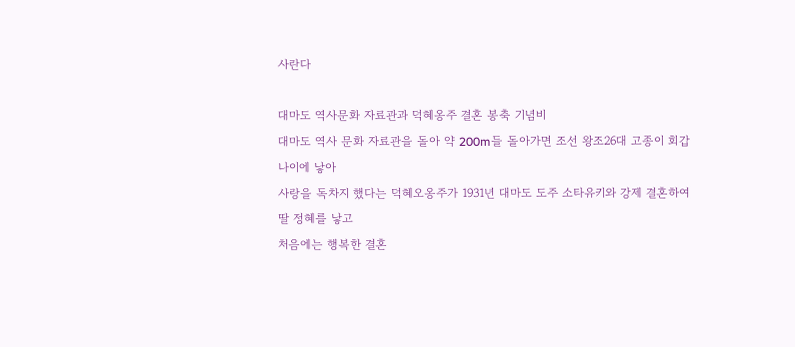사란다

대마도 역사문화 자료관과 덕혜옹주 결혼 봉축 기념비
대마도 역사 문화 자료관을 돌아 약 200m들 돌아가면 조선 왕조26대 고종이 회갑 나이에 낳아
사랑을 독차지 했다는 덕혜오옹주가 1931년 대마도 도주 소타유키와 강제 결혼하여 딸 정혜를 낳고
처음에는 행복한 결혼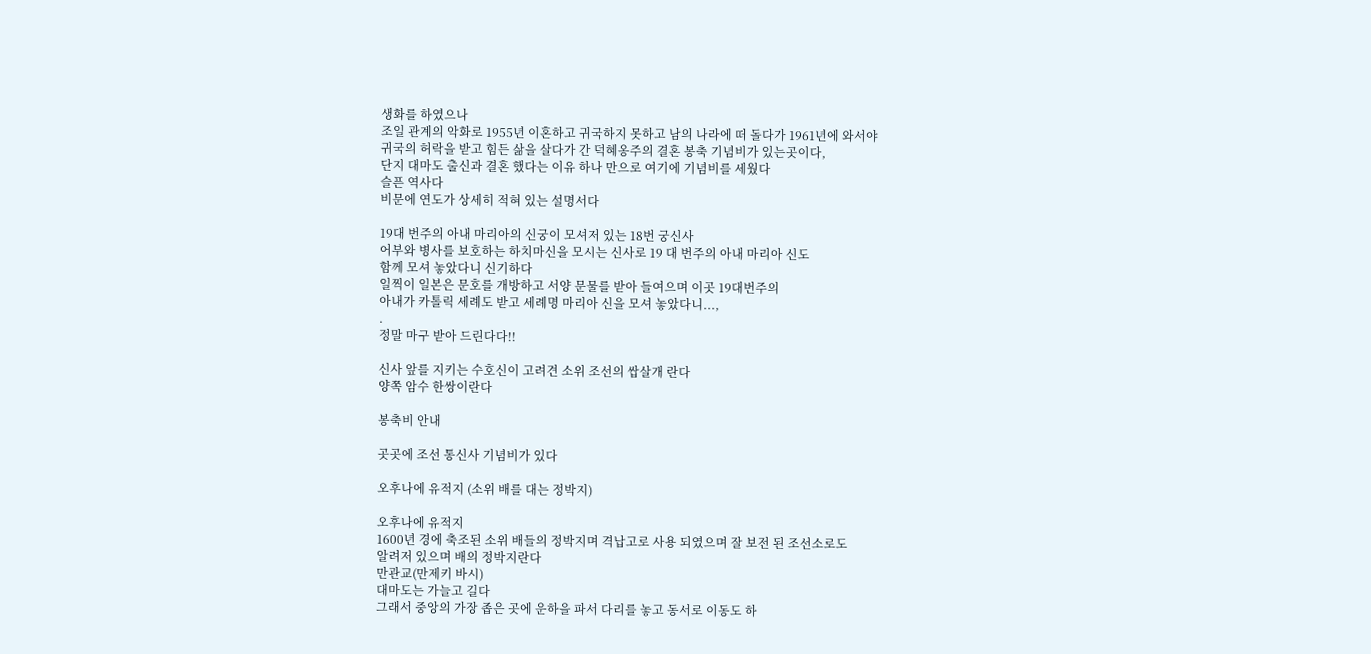생화를 하였으나
조일 관계의 악화로 1955년 이혼하고 귀국하지 못하고 남의 나라에 떠 돌다가 1961년에 와서야
귀국의 허락을 받고 힘든 삶을 살다가 간 덕혜옹주의 결혼 봉축 기념비가 있는곳이다,
단지 대마도 출신과 결혼 했다는 이유 하나 만으로 여기에 기념비를 세웠다
슬픈 역사다
비문에 연도가 상세히 적혀 있는 설명서다

19대 번주의 아내 마리아의 신궁이 모셔저 있는 18번 궁신사
어부와 병사를 보호하는 하치마신을 모시는 신사로 19 대 번주의 아내 마리아 신도
함께 모셔 놓았다니 신기하다
일찍이 일본은 문호를 개방하고 서양 문물를 받아 들여으며 이곳 19대번주의
아내가 카톨릭 세례도 받고 세례명 마리아 신을 모셔 놓았다니...,
.
정말 마구 받아 드린다다!!

신사 앞를 지키는 수호신이 고려견 소위 조선의 쌉살개 란다
양쪽 암수 한쌍이란다

봉축비 안내

곳곳에 조선 통신사 기념비가 있다

오후나에 유적지 (소위 배를 대는 정박지)

오후나에 유적지
1600년 경에 축조된 소위 배들의 정박지며 격납고로 사용 되였으며 잘 보전 된 조선소로도
알려저 있으며 배의 정박지란다
만관교(만제키 바시)
대마도는 가늘고 길다
그래서 중앙의 가장 좁은 곳에 운하을 파서 다리를 놓고 동서로 이동도 하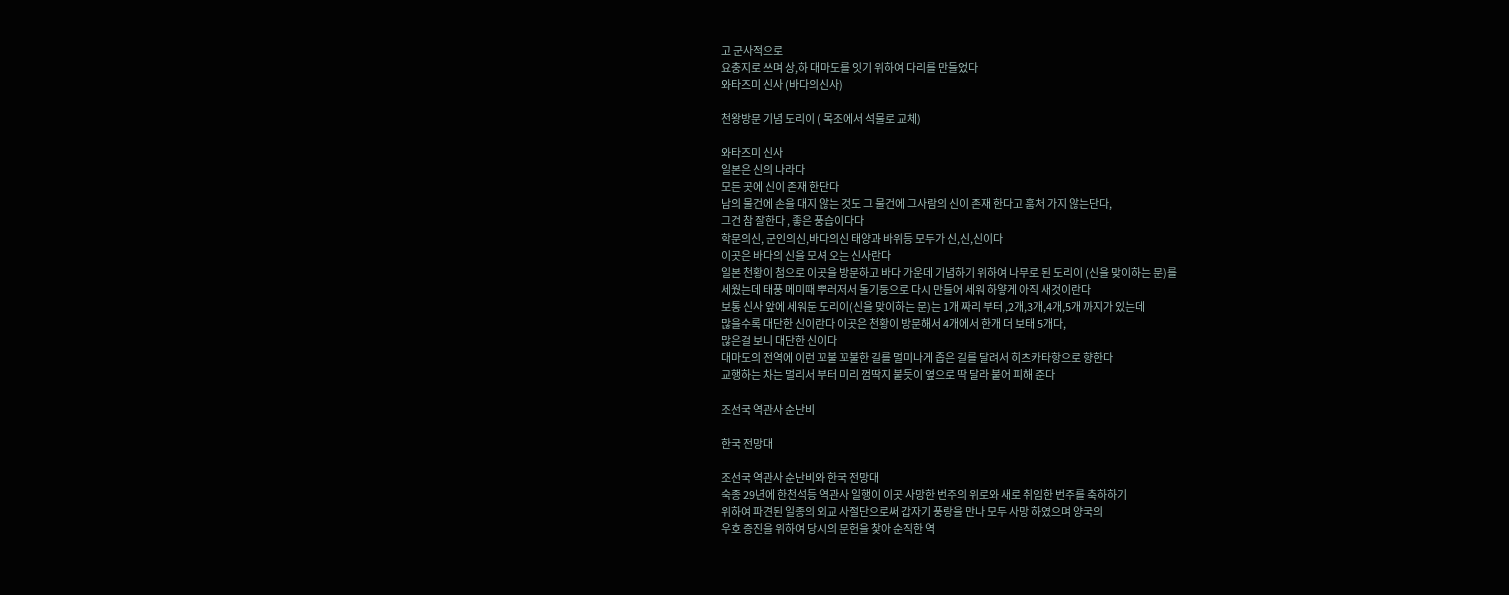고 군사적으로
요충지로 쓰며 상,하 대마도를 잇기 위하여 다리를 만들었다
와타즈미 신사 (바다의신사)

천왕방문 기념 도리이 ( 목조에서 석물로 교체)

와타즈미 신사
일본은 신의 나라다
모든 곳에 신이 존재 한단다
남의 물건에 손을 대지 않는 것도 그 물건에 그사람의 신이 존재 한다고 훔처 가지 않는단다,
그건 참 잘한다 , 좋은 풍습이다다
학문의신, 군인의신,바다의신 태양과 바위등 모두가 신,신,신이다
이곳은 바다의 신을 모셔 오는 신사란다
일본 천황이 첨으로 이곳을 방문하고 바다 가운데 기념하기 위하여 나무로 된 도리이 (신을 맞이하는 문)를
세웠는데 태풍 메미때 뿌러저서 돌기둥으로 다시 만들어 세워 하얗게 아직 새것이란다
보통 신사 앞에 세워둔 도리이(신을 맞이하는 문)는 1개 짜리 부터 ,2개,3개,4개,5개 까지가 있는데
많을수록 대단한 신이란다 이곳은 천황이 방문해서 4개에서 한개 더 보태 5개다,
많은걸 보니 대단한 신이다
대마도의 전역에 이런 꼬불 꼬불한 길를 멀미나게 좁은 길를 달려서 히츠카타항으로 향한다
교행하는 차는 멀리서 부터 미리 껌딱지 붙듯이 옆으로 딱 달라 붙어 피해 준다

조선국 역관사 순난비

한국 전망대

조선국 역관사 순난비와 한국 전망대
숙종 29년에 한천석등 역관사 일행이 이곳 사망한 번주의 위로와 새로 취임한 번주를 축하하기
위하여 파견된 일종의 외교 사절단으로써 갑자기 풍랑을 만나 모두 사망 하였으며 양국의
우호 증진을 위하여 당시의 문헌을 찿아 순직한 역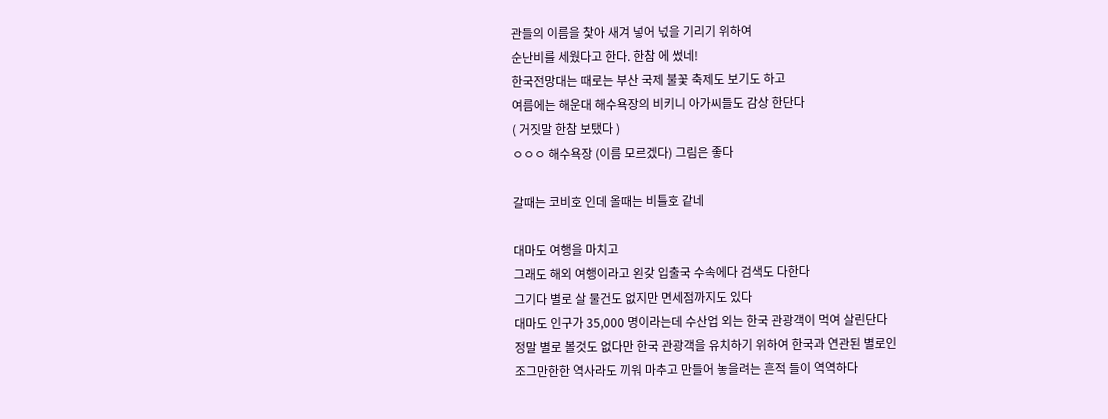관들의 이름을 찿아 새겨 넣어 넋을 기리기 위하여
순난비를 세웠다고 한다. 한참 에 썼네!
한국전망대는 때로는 부산 국제 불꽃 축제도 보기도 하고
여름에는 해운대 해수욕장의 비키니 아가씨들도 감상 한단다
( 거짓말 한참 보탰다 )
ㅇㅇㅇ 해수욕장 (이름 모르겠다) 그림은 좋다

갈때는 코비호 인데 올때는 비틀호 같네

대마도 여행을 마치고
그래도 해외 여행이라고 왼갖 입출국 수속에다 검색도 다한다
그기다 별로 살 물건도 없지만 면세점까지도 있다
대마도 인구가 35,000 명이라는데 수산업 외는 한국 관광객이 먹여 살린단다
정말 별로 볼것도 없다만 한국 관광객을 유치하기 위하여 한국과 연관된 별로인
조그만한한 역사라도 끼워 마추고 만들어 놓을려는 흔적 들이 역역하다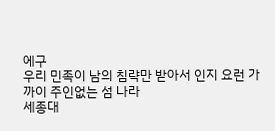에구
우리 민족이 남의 침략만 받아서 인지 요런 가까이 주인없는 섬 나라
세종대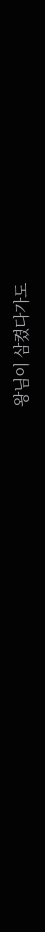왕님이 삼켰다가도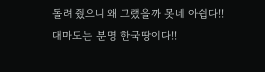돌려 줬으니 왜 그랬을까 못네 아쉽다!!
대마도는 분명 한국땅이다!!